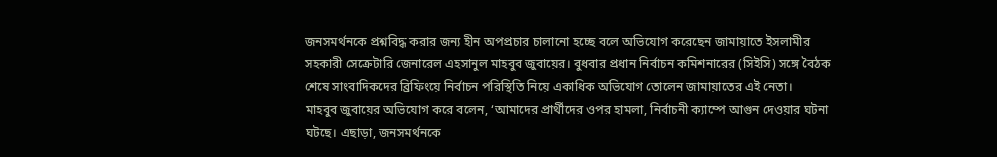জনসমর্থনকে প্রশ্নবিদ্ধ করার জন্য হীন অপপ্রচার চালানো হচ্ছে বলে অভিযোগ করেছেন জামায়াতে ইসলামীর সহকারী সেক্রেটারি জেনারেল এহসানুল মাহবুব জুবায়ের। বুধবার প্রধান নির্বাচন কমিশনারের (সিইসি) সঙ্গে বৈঠক শেষে সাংবাদিকদের ব্রিফিংয়ে নির্বাচন পরিস্থিতি নিয়ে একাধিক অভিযোগ তোলেন জামায়াতের এই নেতা।
মাহবুব জুবায়ের অভিযোগ করে বলেন, ‘আমাদের প্রার্থীদের ওপর হামলা, নির্বাচনী ক্যাম্পে আগুন দেওয়ার ঘটনা ঘটছে। এছাড়া, জনসমর্থনকে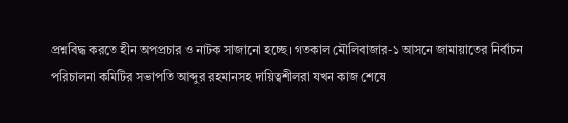প্রশ্নবিদ্ধ করতে হীন অপপ্রচার ও নাটক সাজানো হচ্ছে। গতকাল মৌলিবাজার-১ আসনে জামায়াতের নির্বাচন পরিচালনা কমিটির সভাপতি আব্দুর রহমানসহ দায়িত্বশীলরা যখন কাজ শেষে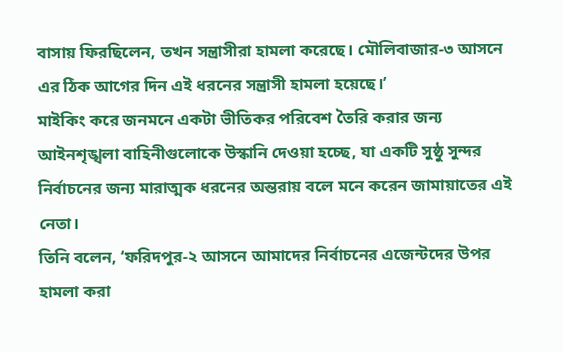বাসায় ফিরছিলেন, তখন সন্ত্রাসীরা হামলা করেছে। মৌলিবাজার-৩ আসনে এর ঠিক আগের দিন এই ধরনের সন্ত্রাসী হামলা হয়েছে।’
মাইকিং করে জনমনে একটা ভীতিকর পরিবেশ তৈরি করার জন্য আইনশৃঙ্খলা বাহিনীগুলোকে উস্কানি দেওয়া হচ্ছে, যা একটি সুষ্ঠু সুন্দর নির্বাচনের জন্য মারাত্মক ধরনের অন্তরায় বলে মনে করেন জামায়াতের এই নেতা।
তিনি বলেন, ‘ফরিদপুর-২ আসনে আমাদের নির্বাচনের এজেন্টদের উপর হামলা করা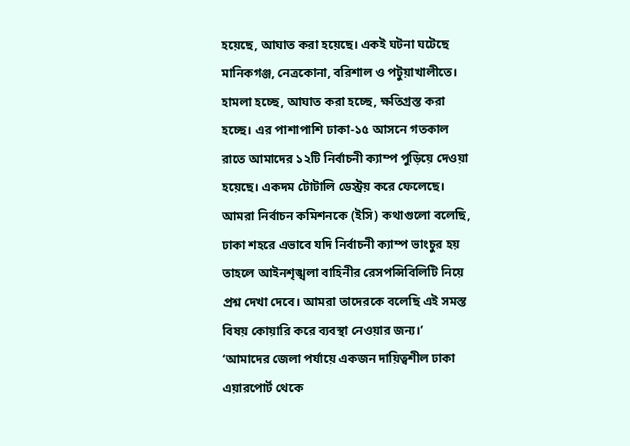হয়েছে, আঘাত করা হয়েছে। একই ঘটনা ঘটেছে মানিকগঞ্জ, নেত্রকোনা, বরিশাল ও পটুয়াখালীতে। হামলা হচ্ছে, আঘাত করা হচ্ছে, ক্ষতিগ্রস্ত করা হচ্ছে। এর পাশাপাশি ঢাকা-১৫ আসনে গতকাল রাতে আমাদের ১২টি নির্বাচনী ক্যাম্প পুড়িয়ে দেওয়া হয়েছে। একদম টোটালি ডেস্ট্রয় করে ফেলেছে। আমরা নির্বাচন কমিশনকে (ইসি) কথাগুলো বলেছি, ঢাকা শহরে এভাবে যদি নির্বাচনী ক্যাম্প ভাংচুর হয় তাহলে আইনশৃঙ্খলা বাহিনীর রেসপন্সিবিলিটি নিয়ে প্রশ্ন দেখা দেবে। আমরা তাদেরকে বলেছি এই সমস্ত বিষয় কোয়ারি করে ব্যবস্থা নেওয়ার জন্য।’
‘আমাদের জেলা পর্যায়ে একজন দায়িত্বশীল ঢাকা এয়ারপোর্ট থেকে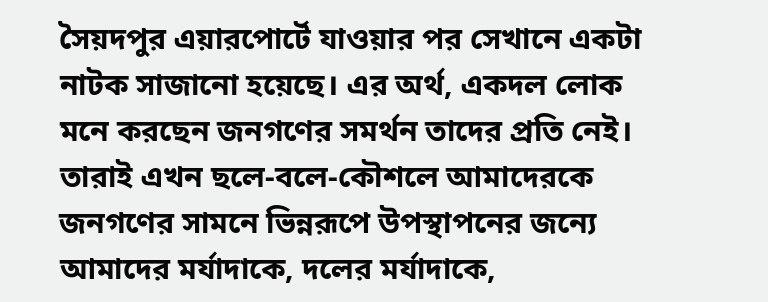সৈয়দপুর এয়ারপোর্টে যাওয়ার পর সেখানে একটা নাটক সাজানো হয়েছে। এর অর্থ, একদল লোক মনে করছেন জনগণের সমর্থন তাদের প্রতি নেই। তারাই এখন ছলে-বলে-কৌশলে আমাদেরকে জনগণের সামনে ভিন্নরূপে উপস্থাপনের জন্যে আমাদের মর্যাদাকে, দলের মর্যাদাকে,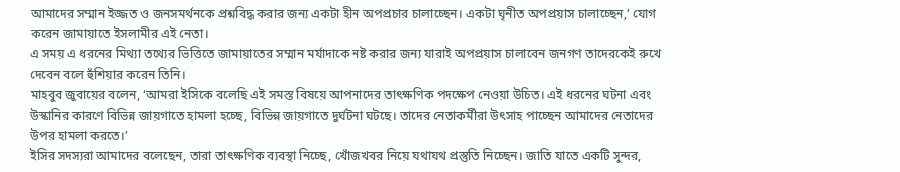আমাদের সম্মান ইজ্জত ও জনসমর্থনকে প্রশ্নবিদ্ধ করার জন্য একটা হীন অপপ্রচার চালাচ্ছেন। একটা ঘৃনীত অপপ্রয়াস চালাচ্ছেন,’ যোগ করেন জামায়াতে ইসলামীর এই নেতা।
এ সময় এ ধরনের মিথ্যা তথ্যের ভিত্তিতে জামায়াতের সম্মান মর্যাদাকে নষ্ট করার জন্য যারাই অপপ্রয়াস চালাবেন জনগণ তাদেরকেই রুখে দেবেন বলে হুঁশিয়ার করেন তিনি।
মাহবুব জুবায়ের বলেন, ‘আমরা ইসিকে বলেছি এই সমস্ত বিষয়ে আপনাদের তাৎক্ষণিক পদক্ষেপ নেওয়া উচিত। এই ধরনের ঘটনা এবং উস্কানির কারণে বিভিন্ন জায়গাতে হামলা হচ্ছে, বিভিন্ন জায়গাতে দুর্ঘটনা ঘটছে। তাদের নেতাকর্মীরা উৎসাহ পাচ্ছেন আমাদের নেতাদের উপর হামলা করতে।’
ইসির সদস্যরা আমাদের বলেছেন, তারা তাৎক্ষণিক ব্যবস্থা নিচ্ছে, খোঁজখবর নিয়ে যথাযথ প্রস্তুতি নিচ্ছেন। জাতি যাতে একটি সুন্দর,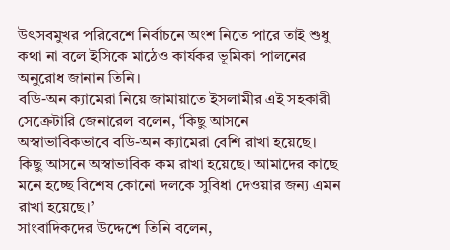উৎসবমুখর পরিবেশে নির্বাচনে অংশ নিতে পারে তাই শুধু কথা না বলে ইসিকে মাঠেও কার্যকর ভূমিকা পালনের অনুরোধ জানান তিনি।
বডি-অন ক্যামেরা নিয়ে জামায়াতে ইসলামীর এই সহকারী সেক্রেটারি জেনারেল বলেন, ‘কিছু আসনে অস্বাভাবিকভাবে বডি-অন ক্যামেরা বেশি রাখা হয়েছে। কিছু আসনে অস্বাভাবিক কম রাখা হয়েছে। আমাদের কাছে মনে হচ্ছে বিশেষ কোনো দলকে সুবিধা দেওয়ার জন্য এমন রাখা হয়েছে।’
সাংবাদিকদের উদ্দেশে তিনি বলেন,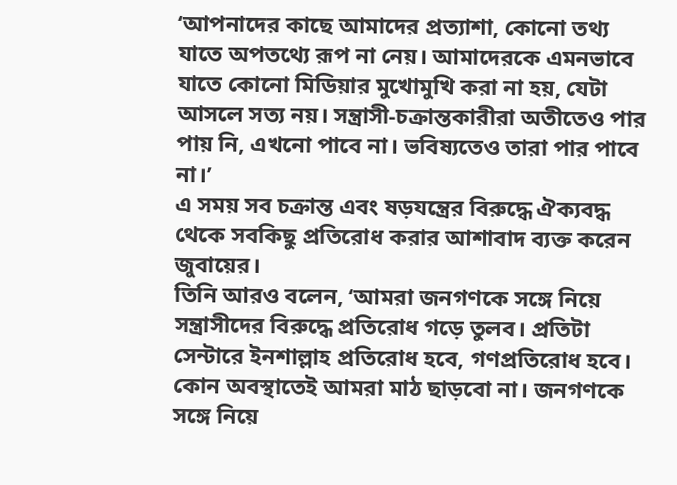‘আপনাদের কাছে আমাদের প্রত্যাশা, কোনো তথ্য যাতে অপতথ্যে রূপ না নেয়। আমাদেরকে এমনভাবে যাতে কোনো মিডিয়ার মুখোমুখি করা না হয়, যেটা আসলে সত্য নয়। সন্ত্রাসী-চক্রান্তকারীরা অতীতেও পার পায় নি, এখনো পাবে না। ভবিষ্যতেও তারা পার পাবে না।’
এ সময় সব চক্রান্ত এবং ষড়যন্ত্রের বিরুদ্ধে ঐক্যবদ্ধ থেকে সবকিছু প্রতিরোধ করার আশাবাদ ব্যক্ত করেন জুবায়ের।
তিনি আরও বলেন, ‘আমরা জনগণকে সঙ্গে নিয়ে সন্ত্রাসীদের বিরুদ্ধে প্রতিরোধ গড়ে তুলব। প্রতিটা সেন্টারে ইনশাল্লাহ প্রতিরোধ হবে, গণপ্রতিরোধ হবে। কোন অবস্থাতেই আমরা মাঠ ছাড়বো না। জনগণকে সঙ্গে নিয়ে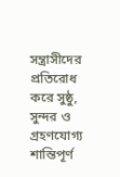সন্ত্রাসীদের প্রতিরোধ করে সুষ্ঠু, সুন্দর ও গ্রহণযোগ্য শান্তিপূর্ণ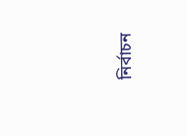নির্বাচন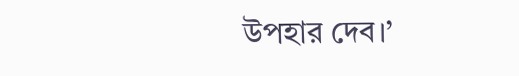উপহার দেব।’